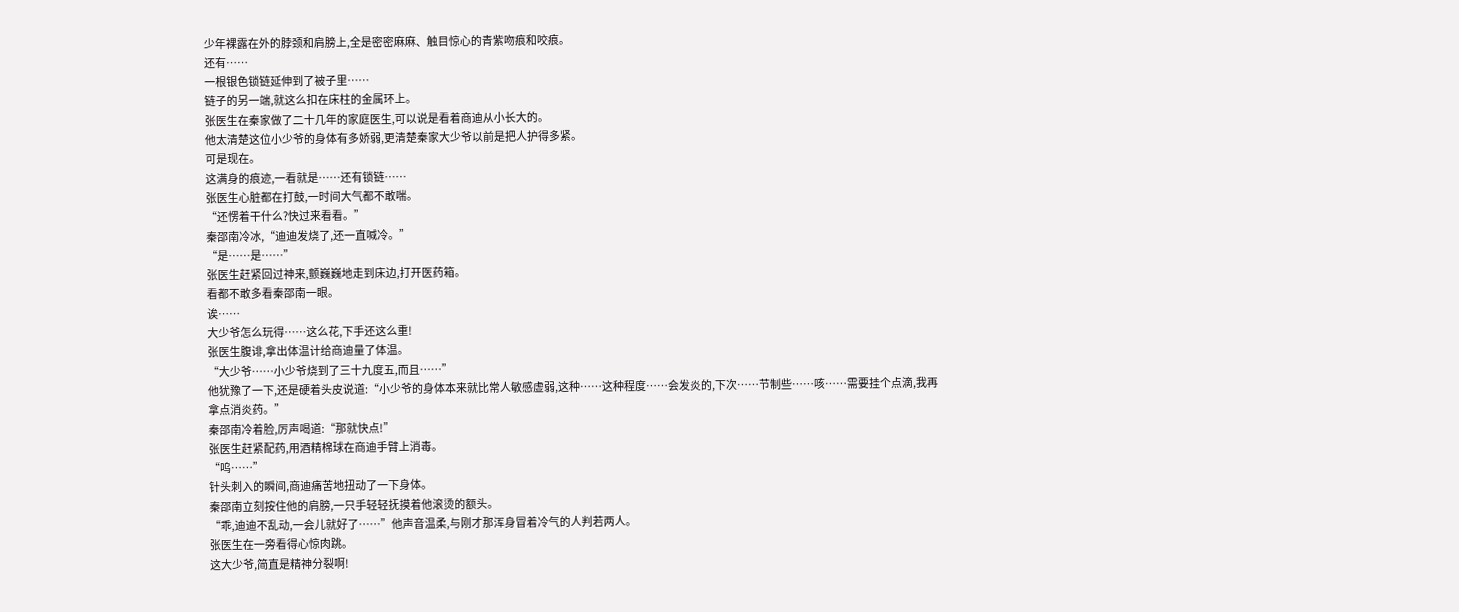少年裸露在外的脖颈和肩膀上,全是密密麻麻、触目惊心的青紫吻痕和咬痕。
还有……
一根银色锁链延伸到了被子里……
链子的另一端,就这么扣在床柱的金属环上。
张医生在秦家做了二十几年的家庭医生,可以说是看着商迪从小长大的。
他太清楚这位小少爷的身体有多娇弱,更清楚秦家大少爷以前是把人护得多紧。
可是现在。
这满身的痕迹,一看就是……还有锁链……
张医生心脏都在打鼓,一时间大气都不敢喘。
“还愣着干什么?快过来看看。”
秦邵南冷冰,“迪迪发烧了,还一直喊冷。”
“是……是……”
张医生赶紧回过神来,颤巍巍地走到床边,打开医药箱。
看都不敢多看秦邵南一眼。
诶……
大少爷怎么玩得……这么花,下手还这么重!
张医生腹诽,拿出体温计给商迪量了体温。
“大少爷……小少爷烧到了三十九度五,而且……”
他犹豫了一下,还是硬着头皮说道:“小少爷的身体本来就比常人敏感虚弱,这种……这种程度……会发炎的,下次……节制些……咳……需要挂个点滴,我再拿点消炎药。”
秦邵南冷着脸,厉声喝道:“那就快点!”
张医生赶紧配药,用酒精棉球在商迪手臂上消毒。
“呜……”
针头刺入的瞬间,商迪痛苦地扭动了一下身体。
秦邵南立刻按住他的肩膀,一只手轻轻抚摸着他滚烫的额头。
“乖,迪迪不乱动,一会儿就好了……”他声音温柔,与刚才那浑身冒着冷气的人判若两人。
张医生在一旁看得心惊肉跳。
这大少爷,简直是精神分裂啊!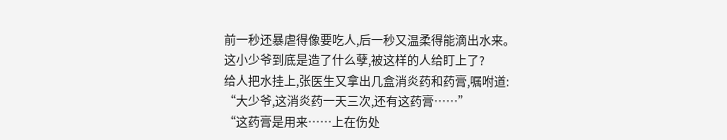前一秒还暴虐得像要吃人,后一秒又温柔得能滴出水来。
这小少爷到底是造了什么孽,被这样的人给盯上了?
给人把水挂上,张医生又拿出几盒消炎药和药膏,嘱咐道:
“大少爷,这消炎药一天三次,还有这药膏……”
“这药膏是用来……上在伤处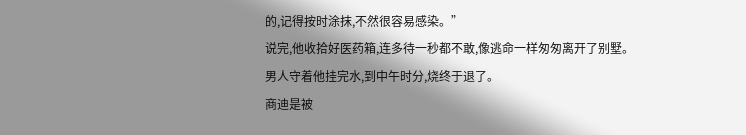的,记得按时涂抹,不然很容易感染。”
说完,他收拾好医药箱,连多待一秒都不敢,像逃命一样匆匆离开了别墅。
男人守着他挂完水,到中午时分,烧终于退了。
商迪是被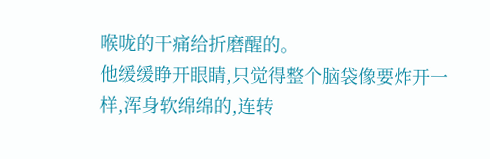喉咙的干痛给折磨醒的。
他缓缓睁开眼睛,只觉得整个脑袋像要炸开一样,浑身软绵绵的,连转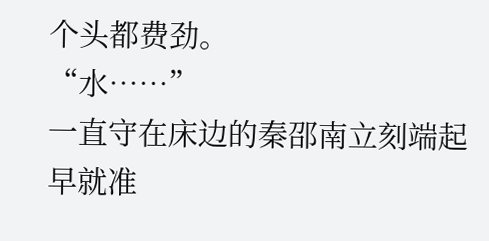个头都费劲。
“水……”
一直守在床边的秦邵南立刻端起早就准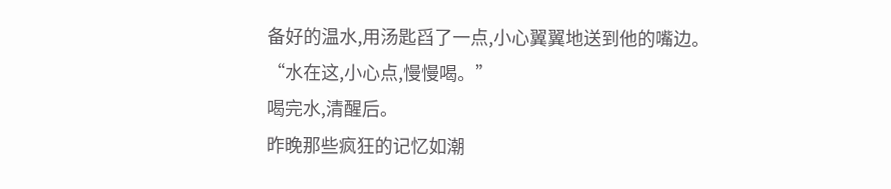备好的温水,用汤匙舀了一点,小心翼翼地送到他的嘴边。
“水在这,小心点,慢慢喝。”
喝完水,清醒后。
昨晚那些疯狂的记忆如潮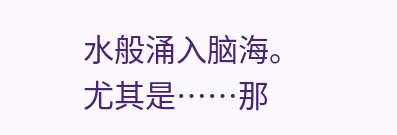水般涌入脑海。
尤其是……那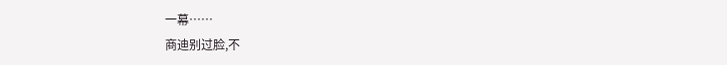一幕……
商迪别过脸,不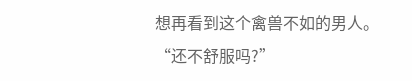想再看到这个禽兽不如的男人。
“还不舒服吗?”